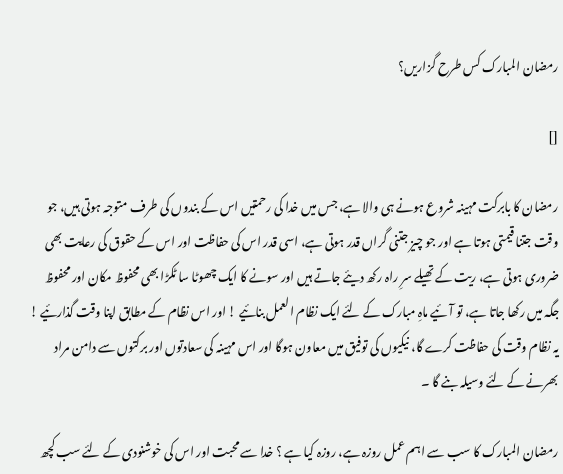رمضان المبارک کس طرح گزاریں؟

[]

رمضان کا بابرکت مہینہ شروع ہونے ہی والا ہے، جس میں خدا کی رحمتیں اس کے بندوں کی طرف متوجہ ہوتی ہیں، جو وقت جتنا قیمتی ہوتا ہے اور جو چیز جتنی گراں قدر ہوتی ہے، اسی قدر اس کی حفاظت اور اس کے حقوق کی رعایت بھی ضروری ہوتی ہے، ریت کے تھیلے سرِ راہ رکھ دیئے جاتے ہیں اور سونے کا ایک چھوٹا سا ٹکڑا بھی محفوظ مکان اور محفوظ جگہ میں رکھا جاتا ہے، تو آئیے ماہِ مبارک کے لئے ایک نظام العمل بنائیے ! اور اس نظام کے مطابق اپنا وقت گذارئیے ! یہ نظام وقت کی حفاظت کرے گا، نیکیوں کی توفیق میں معاون ہوگا اور اس مہینہ کی سعادتوں اور برکتوں سے دامن مراد بھرنے کے لئے وسیلہ بنے گا ۔

رمضان المبارک کا سب سے اہم عمل روزہ ہے، روزہ کیا ہے ؟ خدا سے محبت اور اس کی خوشنودی کے لئے سب کچھ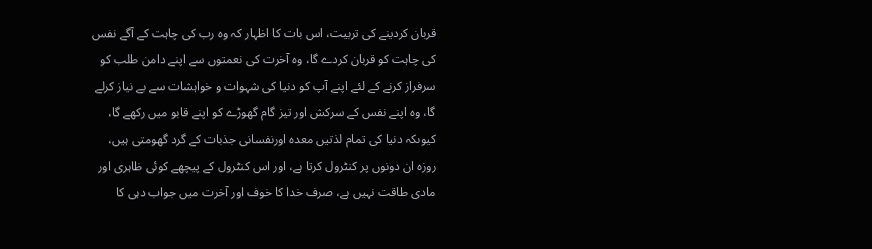قربان کردینے کی تربیت، اس بات کا اظہار کہ وہ رب کی چاہت کے آگے نفس کی چاہت کو قربان کردے گا، وہ آخرت کی نعمتوں سے اپنے دامن طلب کو سرفراز کرنے کے لئے اپنے آپ کو دنیا کی شہوات و خواہشات سے بے نیاز کرلے گا، وہ اپنے نفس کے سرکش اور تیز گام گھوڑے کو اپنے قابو میں رکھے گا، کیوںکہ دنیا کی تمام لذتیں معدہ اورنفسانی جذبات کے گرد گھومتی ہیں، روزہ ان دونوں پر کنٹرول کرتا ہے، اور اس کنٹرول کے پیچھے کوئی ظاہری اور مادی طاقت نہیں ہے، صرف خدا کا خوف اور آخرت میں جواب دہی کا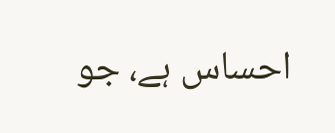احساس ہے، جو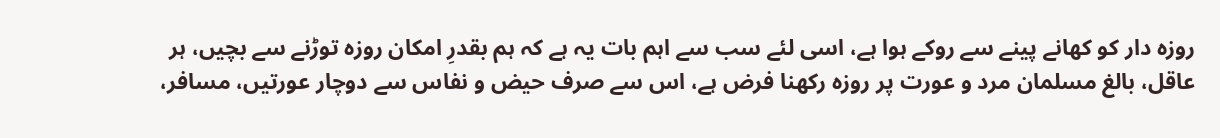روزہ دار کو کھانے پینے سے روکے ہوا ہے، اسی لئے سب سے اہم بات یہ ہے کہ ہم بقدرِ امکان روزہ توڑنے سے بچیں، ہر عاقل، بالغ مسلمان مرد و عورت پر روزہ رکھنا فرض ہے، اس سے صرف حیض و نفاس سے دوچار عورتیں، مسافر،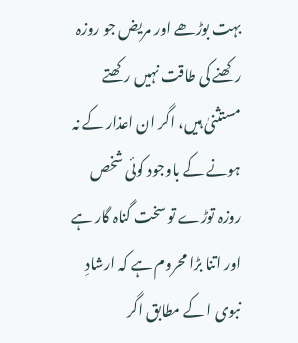بہت بوڑھے اور مریض جو روزہ رکھنے کی طاقت نہیں رکھتے مستثنیٰ ہیں، اگر ان اعذار کے نہ ہونے کے باوجود کوئی شخص روزہ توڑے تو سخت گناہ گار ہے اور اتنا بڑا محروم ہے کہ ارشادِ نبوی ا کے مطابق اگر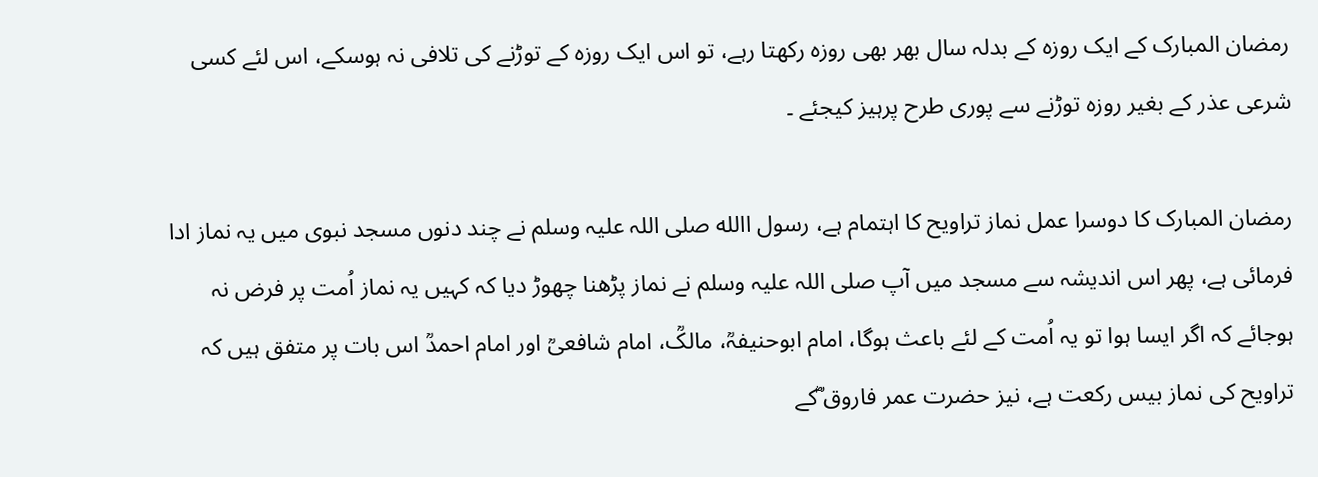رمضان المبارک کے ایک روزہ کے بدلہ سال بھر بھی روزہ رکھتا رہے، تو اس ایک روزہ کے توڑنے کی تلافی نہ ہوسکے، اس لئے کسی شرعی عذر کے بغیر روزہ توڑنے سے پوری طرح پرہیز کیجئے ۔

رمضان المبارک کا دوسرا عمل نماز تراویح کا اہتمام ہے، رسول االله صلی اللہ علیہ وسلم نے چند دنوں مسجد نبوی میں یہ نماز ادا فرمائی ہے، پھر اس اندیشہ سے مسجد میں آپ صلی اللہ علیہ وسلم نے نماز پڑھنا چھوڑ دیا کہ کہیں یہ نماز اُمت پر فرض نہ ہوجائے کہ اگر ایسا ہوا تو یہ اُمت کے لئے باعث ہوگا، امام ابوحنیفہؒ، مالکؒ، امام شافعیؒ اور امام احمدؒ اس بات پر متفق ہیں کہ تراویح کی نماز بیس رکعت ہے، نیز حضرت عمر فاروق ؓکے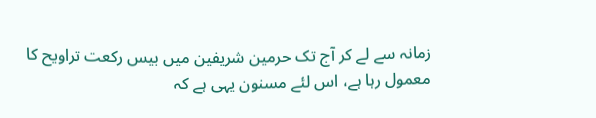زمانہ سے لے کر آج تک حرمین شریفین میں بیس رکعت تراویح کا معمول رہا ہے، اس لئے مسنون یہی ہے کہ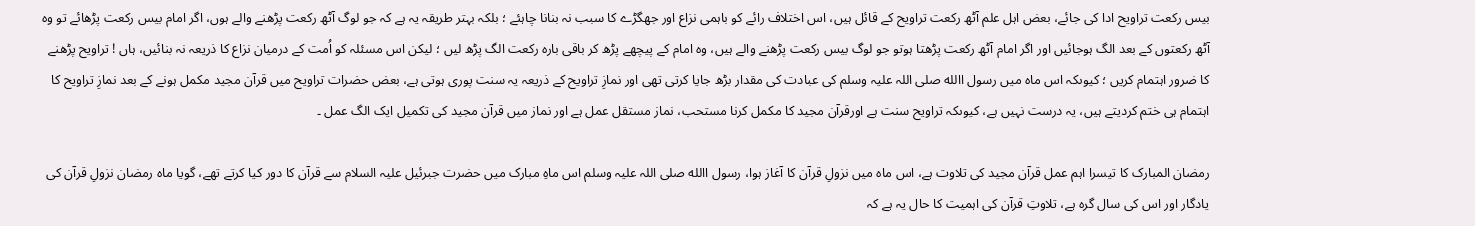بیس رکعت تراویح ادا کی جائے، بعض اہل علم آٹھ رکعت تراویح کے قائل ہیں، اس اختلاف رائے کو باہمی نزاع اور جھگڑے کا سبب نہ بنانا چاہئے ؛ بلکہ بہتر طریقہ یہ ہے کہ جو لوگ آٹھ رکعت پڑھنے والے ہوں، اگر امام بیس رکعت پڑھائے تو وہ آٹھ رکعتوں کے بعد الگ ہوجائیں اور اگر امام آٹھ رکعت پڑھتا ہوتو جو لوگ بیس رکعت پڑھنے والے ہیں، وہ امام کے پیچھے پڑھ کر باقی بارہ رکعت الگ پڑھ لیں ؛ لیکن اس مسئلہ کو اُمت کے درمیان نزاع کا ذریعہ نہ بنائیں، ہاں ! تراویح پڑھنے کا ضرور اہتمام کریں ؛ کیوںکہ اس ماہ میں رسول االله صلی اللہ علیہ وسلم کی عبادت کی مقدار بڑھ جایا کرتی تھی اور نمازِ تراویح کے ذریعہ یہ سنت پوری ہوتی ہے، بعض حضرات تراویح میں قرآن مجید مکمل ہونے کے بعد نمازِ تراویح کا اہتمام ہی ختم کردیتے ہیں، یہ درست نہیں ہے، کیوںکہ تراویح سنت ہے اورقرآن مجید کا مکمل کرنا مستحب، نماز مستقل عمل ہے اور نماز میں قرآن مجید کی تکمیل ایک الگ عمل ۔

رمضان المبارک کا تیسرا اہم عمل قرآن مجید کی تلاوت ہے، اس ماہ میں نزولِ قرآن کا آغاز ہوا، رسول االله صلی اللہ علیہ وسلم اس ماہِ مبارک میں حضرت جبرئیل علیہ السلام سے قرآن کا دور کیا کرتے تھے، گویا ماہ رمضان نزولِ قرآن کی یادگار اور اس کی سال گرہ ہے، تلاوتِ قرآن کی اہمیت کا حال یہ ہے کہ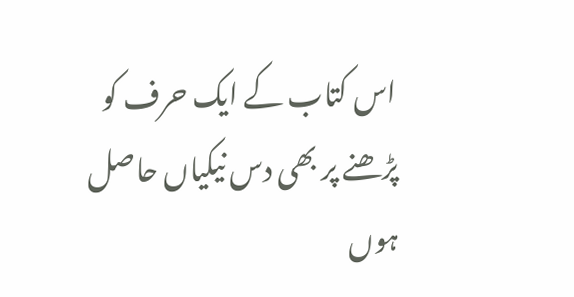اس کتاب کے ایک حرف کو پڑھنے پر بھی دس نیکیاں حاصل ہوں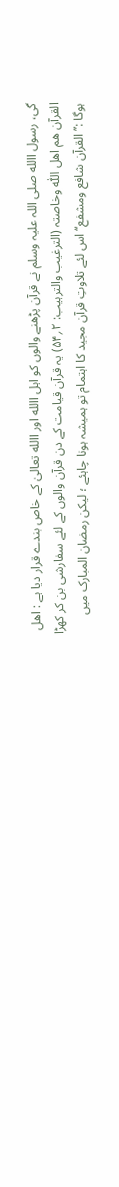گی، رسول االله صلی اللہ علیہ وسلم نے قرآن پڑھنے والوں کو اہل االله اور االله تعالیٰ کے خاص بندے قرار دیا ہے : اھل القرآن ھم اھل اللّٰه وخاصتہ (الترغیب والترہیب: ۲؍۵۴) یہ قرآن قیامت کے دن قرآن والوں کے لئے سفارشی بن کر کھڑا ہوگا :’’القرآن شافع ومشفع‘‘ اس لئے تلاوتِ قرآن مجید کا اہتمام تو ہمیشہ ہونا چاہئے ؛ لیکن رمضان المبارک میں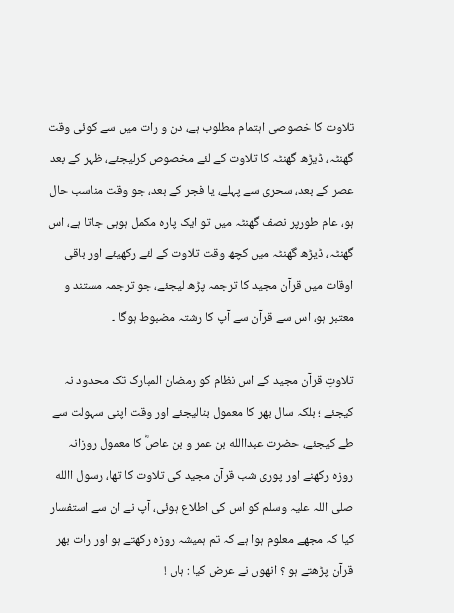تلاوت کا خصوصی اہتمام مطلوب ہے، دن و رات میں سے کوئی وقت گھنٹہ، ڈیڑھ گھنٹہ کا تلاوت کے لئے مخصوص کرلیجئے، ظہر کے بعد عصر کے بعد، سحری سے پہلے، یا فجر کے بعد، جو وقت مناسب حال ہو، عام طورپر نصف گھنٹہ میں تو ایک پارہ مکمل ہوہی جاتا ہے، اس گھنٹہ، ڈیڑھ گھنٹہ میں کچھ وقت تلاوت کے لئے رکھیئے اور باقی اوقات میں قرآن مجید کا ترجمہ پڑھ لیجئے، جو ترجمہ مستند و معتبر ہو، اس سے قرآن سے آپ کا رشتہ مضبوط ہوگا ۔

تلاوتِ قرآن مجید کے اس نظام کو رمضان المبارک تک محدود نہ کیجئے ؛ بلکہ سال بھر کا معمول بنالیجئے اور وقت اپنی سہولت سے طے کیجئے، حضرت عبداالله بن عمر و بن عاصؓ کا معمول روزانہ روزہ رکھنے اور پوری شب قرآن مجید کی تلاوت کا تھا، رسول االله صلی اللہ علیہ وسلم کو اس کی اطلاع ہوئی، آپ نے ان سے استفسار کیا کہ مجھے معلوم ہوا ہے کہ تم ہمیشہ روزہ رکھتے ہو اور رات بھر قرآن پڑھتے ہو ؟ انھوں نے عرض کیا : ہاں !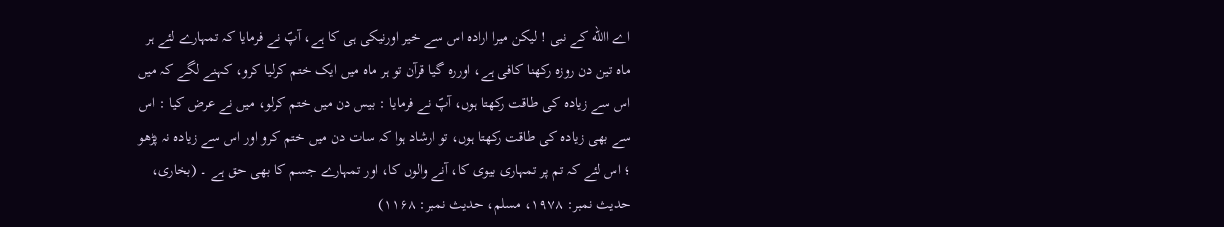اے االله کے نبی ! لیکن میرا ارادہ اس سے خیر اورنیکی ہی کا ہے، آپؐ نے فرمایا کہ تمہارے لئے ہر ماہ تین دن روزہ رکھنا کافی ہے، اوررہ گیا قرآن تو ہر ماہ میں ایک ختم کرلیا کرو، کہنے لگے کہ میں اس سے زیادہ کی طاقت رکھتا ہوں، آپؐ نے فرمایا : بیس دن میں ختم کرلو، میں نے عرض کیا : اس سے بھی زیادہ کی طاقت رکھتا ہوں، تو ارشاد ہوا کہ سات دن میں ختم کرو اور اس سے زیادہ نہ پڑھو ؛ اس لئے کہ تم پر تمہاری بیوی کا، آنے والوں کا، اور تمہارے جسم کا بھی حق ہے ۔ (بخاری، حدیث نمبر: ۱۹۷۸، مسلم، حدیث نمبر: ۱۱۶۸)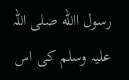رسول االله صلی اللہ علیہ وسلم کی اس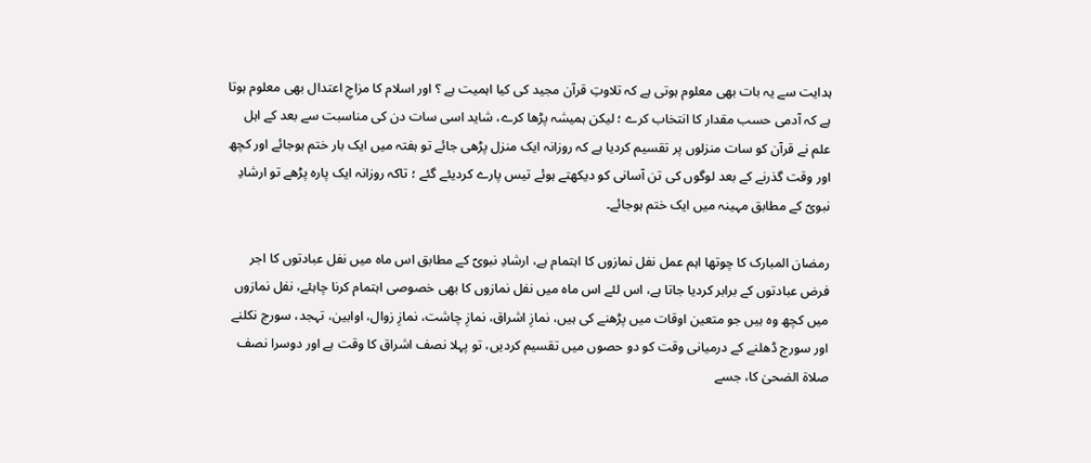ہدایت سے یہ بات بھی معلوم ہوتی ہے کہ تلاوتِ قرآن مجید کی کیا اہمیت ہے ؟ اور اسلام کا مزاجِ اعتدال بھی معلوم ہوتا ہے کہ آدمی حسب مقدار کا انتخاب کرے ؛ لیکن ہمیشہ پڑھا کرے، شاید اسی سات دن کی مناسبت سے بعد کے اہل علم نے قرآن کو سات منزلوں پر تقسیم کردیا ہے کہ روزانہ ایک منزل پڑھی جائے تو ہفتہ میں ایک بار ختم ہوجائے اور کچھ اور وقت گذرنے کے بعد لوگوں کی تن آسانی کو دیکھتے ہوئے تیس پارے کردیئے گئے ؛ تاکہ روزانہ ایک پارہ پڑھے تو ارشادِ نبویؐ کے مطابق مہینہ میں ایک ختم ہوجائے۔

رمضان المبارک کا چوتھا اہم عمل نفل نمازوں کا اہتمام ہے، ارشادِ نبویؐ کے مطابق اس ماہ میں نفل عبادتوں کا اجر فرض عبادتوں کے برابر کردیا جاتا ہے، اس لئے اس ماہ میں نفل نمازوں کا بھی خصوصی اہتمام کرنا چاہئے، نفل نمازوں میں کچھ وہ ہیں جو متعین اوقات میں پڑھنے کی ہیں، نمازِ اشراق، نمازِ چاشت، نمازِ زوال، اوابین، تہجد، سورج نکلنے اور سورج ڈھلنے کے درمیانی وقت کو دو حصوں میں تقسیم کردیں، تو پہلا نصف اشراق کا وقت ہے اور دوسرا نصف صلاۃ الضحیٰ کا، جسے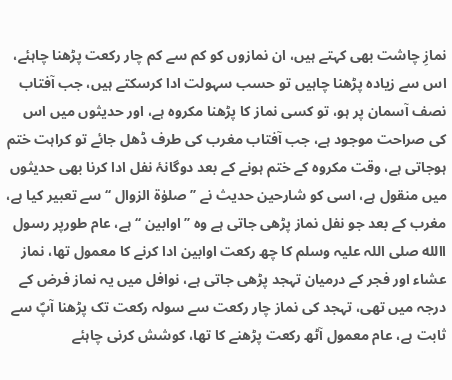نمازِ چاشت بھی کہتے ہیں، ان نمازوں کو کم سے کم چار رکعت پڑھنا چاہئے، اس سے زیادہ پڑھنا چاہیں تو حسب سہولت ادا کرسکتے ہیں، جب آفتاب نصف آسمان پر ہو، تو کسی نماز کا پڑھنا مکروہ ہے، اور حدیثوں میں اس کی صراحت موجود ہے، جب آفتاب مغرب کی طرف ڈھل جائے تو کراہت ختم ہوجاتی ہے، وقت مکروہ کے ختم ہونے کے بعد دوگانۂ نفل ادا کرنا بھی حدیثوں میں منقول ہے، اسی کو شارحین حدیث نے ’’صلوٰۃ الزوال ‘‘ سے تعبیر کیا ہے، مغرب کے بعد جو نفل نماز پڑھی جاتی ہے وہ ’’ اوابین ‘‘ ہے، عام طورپر رسول االله صلی اللہ علیہ وسلم کا چھ رکعت اوابین ادا کرنے کا معمول تھا، نماز عشاء اور فجر کے درمیان تہجد پڑھی جاتی ہے، نوافل میں یہ نماز فرض کے درجہ میں تھی، تہجد کی نماز چار رکعت سے سولہ رکعت تک پڑھنا آپؐ سے ثابت ہے، عام معمول آٹھ رکعت پڑھنے کا تھا، کوشش کرنی چاہئے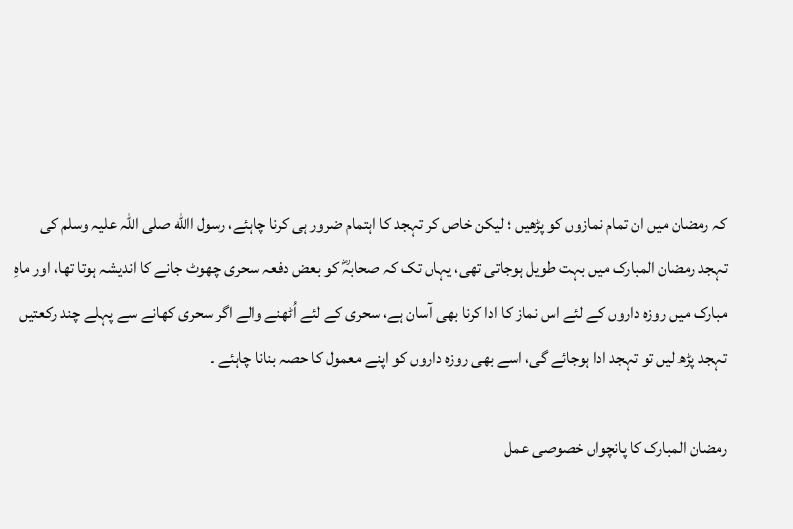کہ رمضان میں ان تمام نمازوں کو پڑھیں ؛ لیکن خاص کر تہجد کا اہتمام ضرور ہی کرنا چاہئے، رسول االله صلی اللہ علیہ وسلم کی تہجد رمضان المبارک میں بہت طویل ہوجاتی تھی، یہاں تک کہ صحابہؓ کو بعض دفعہ سحری چھوٹ جانے کا اندیشہ ہوتا تھا، اور ماہِ مبارک میں روزہ داروں کے لئے اس نماز کا ادا کرنا بھی آسان ہے، سحری کے لئے اُٹھنے والے اگر سحری کھانے سے پہلے چند رکعتیں تہجد پڑھ لیں تو تہجد ادا ہوجائے گی، اسے بھی روزہ داروں کو اپنے معمول کا حصہ بنانا چاہئے ۔

رمضان المبارک کا پانچواں خصوصی عمل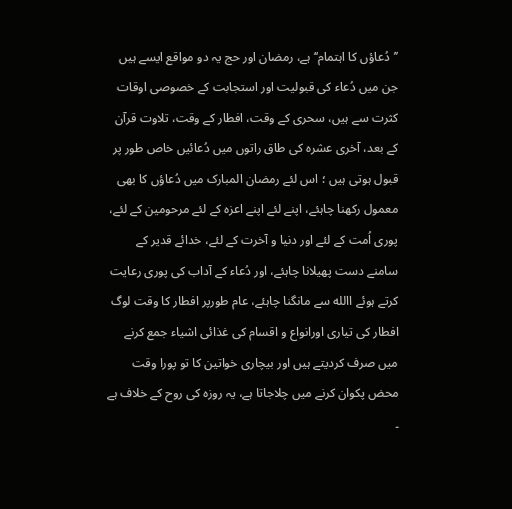’’دُعاؤں کا اہتمام‘‘ ہے، رمضان اور حج یہ دو مواقع ایسے ہیں جن میں دُعاء کی قبولیت اور استجابت کے خصوصی اوقات کثرت سے ہیں، سحری کے وقت، افطار کے وقت، تلاوت قرآن کے بعد، آخری عشرہ کی طاق راتوں میں دُعائیں خاص طور پر قبول ہوتی ہیں ؛ اس لئے رمضان المبارک میں دُعاؤں کا بھی معمول رکھنا چاہئے، اپنے لئے اپنے اعزہ کے لئے مرحومین کے لئے، پوری اُمت کے لئے اور دنیا و آخرت کے لئے، خدائے قدیر کے سامنے دست پھیلانا چاہئے، اور دُعاء کے آداب کی پوری رعایت کرتے ہوئے االله سے مانگنا چاہئے، عام طورپر افطار کا وقت لوگ افطار کی تیاری اورانواع و اقسام کی غذائی اشیاء جمع کرنے میں صرف کردیتے ہیں اور بیچاری خواتین کا تو پورا وقت محض پکوان کرنے میں چلاجاتا ہے، یہ روزہ کی روح کے خلاف ہے ۔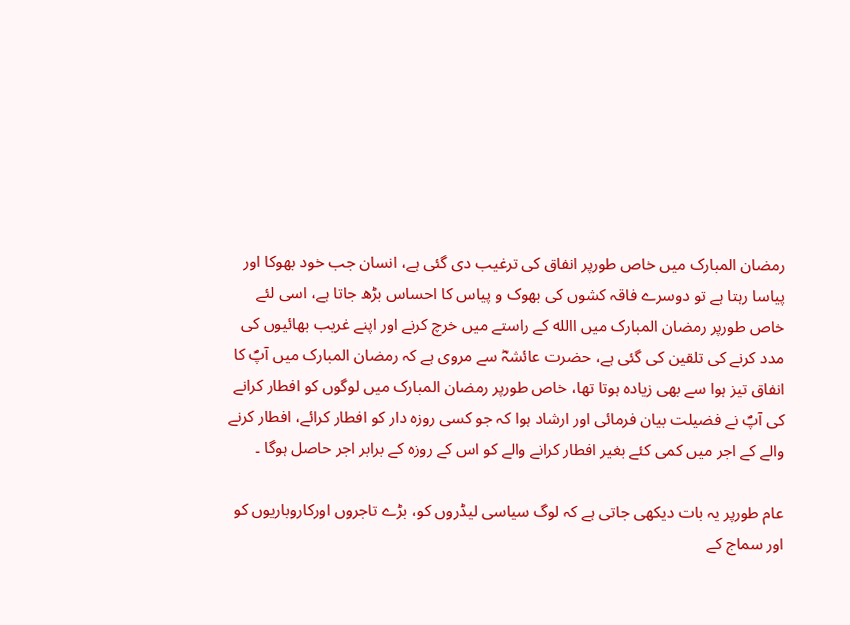رمضان المبارک میں خاص طورپر انفاق کی ترغیب دی گئی ہے، انسان جب خود بھوکا اور پیاسا رہتا ہے تو دوسرے فاقہ کشوں کی بھوک و پیاس کا احساس بڑھ جاتا ہے، اسی لئے خاص طورپر رمضان المبارک میں االله کے راستے میں خرچ کرنے اور اپنے غریب بھائیوں کی مدد کرنے کی تلقین کی گئی ہے، حضرت عائشہؓ سے مروی ہے کہ رمضان المبارک میں آپؐ کا انفاق تیز ہوا سے بھی زیادہ ہوتا تھا، خاص طورپر رمضان المبارک میں لوگوں کو افطار کرانے کی آپؐ نے فضیلت بیان فرمائی اور ارشاد ہوا کہ جو کسی روزہ دار کو افطار کرائے، افطار کرنے والے کے اجر میں کمی کئے بغیر افطار کرانے والے کو اس کے روزہ کے برابر اجر حاصل ہوگا ۔

عام طورپر یہ بات دیکھی جاتی ہے کہ لوگ سیاسی لیڈروں کو، بڑے تاجروں اورکاروباریوں کو اور سماج کے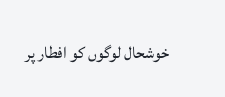خوشحال لوگوں کو افطار پر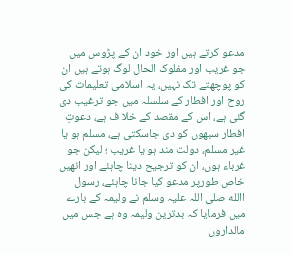مدعو کرتے ہیں اور خود ان کے پڑوس میں جو غریب اور مفلوک الحال لوگ ہوتے ہیں ان کو پوچھتے تک نہیں، یہ اسلامی تعلیمات کی روح اور افطار کے سلسلہ میں جو ترغیب دی گئی ہے، اس کے مقصد کے خلا ف ہے، دعوتِ افطار سبھوں کو دی جاسکتی ہے، مسلم ہو یا غیر مسلم، دولت مند ہو یا غریب ؛ لیکن جو غرباء ہوں، ان کو ترجیح دینا چاہئے اور انھیں خاص طورپر مدعو کیا جانا چاہئے، رسول االله صلی اللہ علیہ وسلم نے ولیمہ کے بارے میں فرمایا کہ بدترین ولیمہ وہ ہے جس میں مالداروں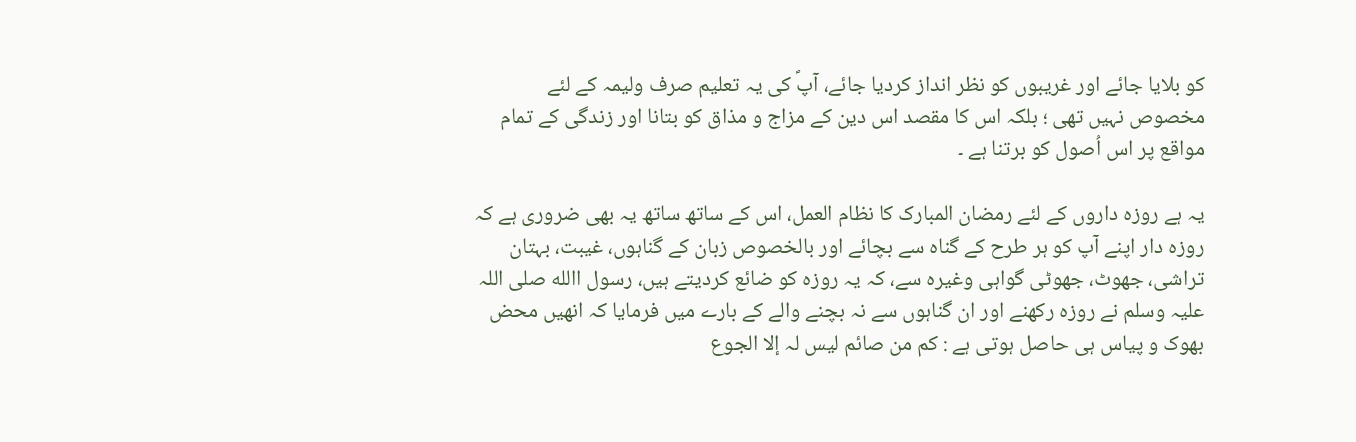کو بلایا جائے اور غریبوں کو نظر انداز کردیا جائے، آپؐ کی یہ تعلیم صرف ولیمہ کے لئے مخصوص نہیں تھی ؛ بلکہ اس کا مقصد اس دین کے مزاج و مذاق کو بتانا اور زندگی کے تمام مواقع پر اس اُصول کو برتنا ہے ۔

یہ ہے روزہ داروں کے لئے رمضان المبارک کا نظام العمل، اس کے ساتھ ساتھ یہ بھی ضروری ہے کہ روزہ دار اپنے آپ کو ہر طرح کے گناہ سے بچائے اور بالخصوص زبان کے گناہوں، غیبت، بہتان تراشی، جھوٹ، جھوٹی گواہی وغیرہ سے، کہ یہ روزہ کو ضائع کردیتے ہیں، رسول االله صلی اللہ علیہ وسلم نے روزہ رکھنے اور ان گناہوں سے نہ بچنے والے کے بارے میں فرمایا کہ انھیں محض بھوک و پیاس ہی حاصل ہوتی ہے : کم من صائم لیس لہ إلا الجوع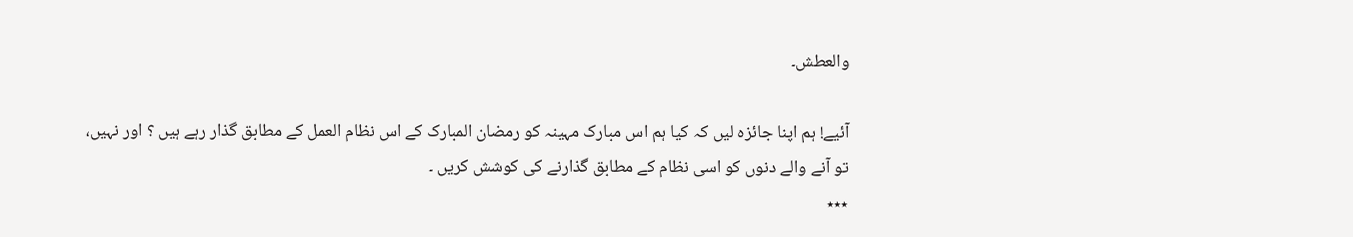والعطش۔

آئیے! ہم اپنا جائزہ لیں کہ کیا ہم اس مبارک مہینہ کو رمضان المبارک کے اس نظام العمل کے مطابق گذار رہے ہیں ؟ اور نہیں، تو آنے والے دنوں کو اسی نظام کے مطابق گذارنے کی کوشش کریں ۔
٭٭٭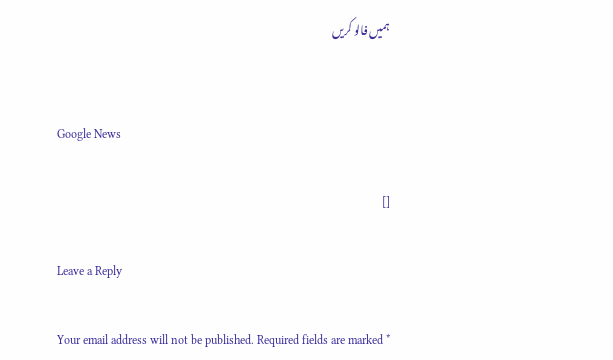ہمیں فالو کریں


Google News

[]

Leave a Reply

Your email address will not be published. Required fields are marked *